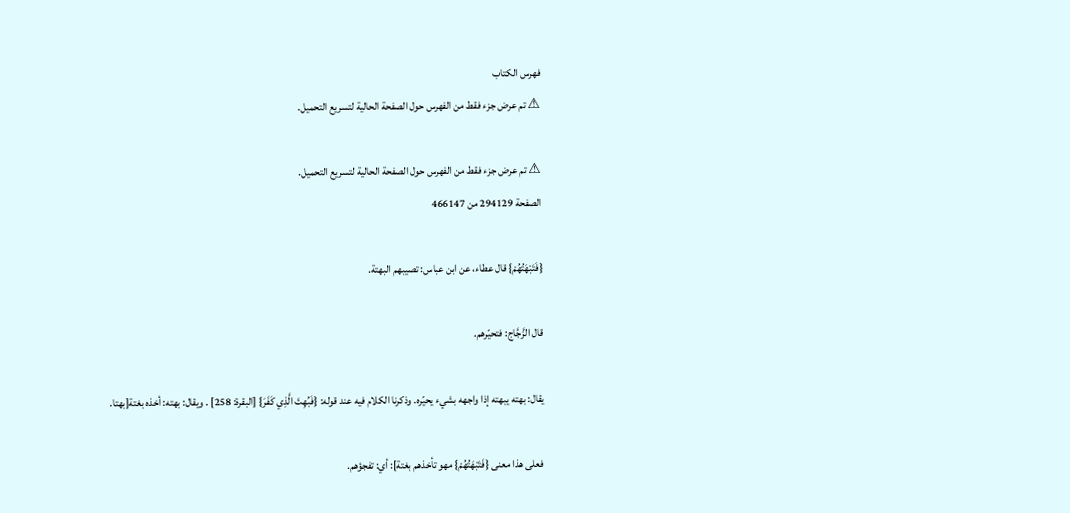فهرس الكتاب
⚠ تم عرض جزء فقط من الفهرس حول الصفحة الحالية لتسريع التحميل.

⚠ تم عرض جزء فقط من الفهرس حول الصفحة الحالية لتسريع التحميل.
الصفحة 294129 من 466147

{فَتَبْهَتُهُمْ} قال عطاء، عن ابن عباس: تصيبهم البهتة.

قال الزَّجَّاج: فتحيّرهم.

يقال: بهته يبهته إذا واجهه بشيء يحيّره. وذكرنا الكلام فيه عند قوله: {فَبُهِتَ الَّذِي كَفَرَ} [البقرة: 258] . ويقال: بهته: أخذه بغتة[بهتا.

فعلى هذا معنى {فَتَبْهَتُهُمْ} مهو تأخذهم بغتة]: أي: تفجؤهم.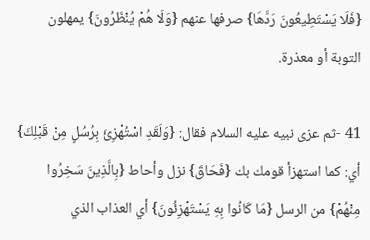{فَلَا يَسْتَطِيعُونَ رَدَّهَا} صرفها عنهم {وَلَا هُمْ يُنْظَرُونَ} يمهلون التوبة أو معذرة.

41 -ثم عزى نبيه عليه السلام فقال: {وَلَقَدِ اسْتُهْزِئَ بِرُسُلٍ مِنْ قَبْلِكَ} أي: كما استهزأ قومك بك {فَحَاقَ} نزل وأحاط {بِالَّذِينَ سَخِرُوا مِنْهُمْ} من الرسل {مَا كَانُوا بِهِ يَسْتَهْزِئُونَ} أي العذاب الذي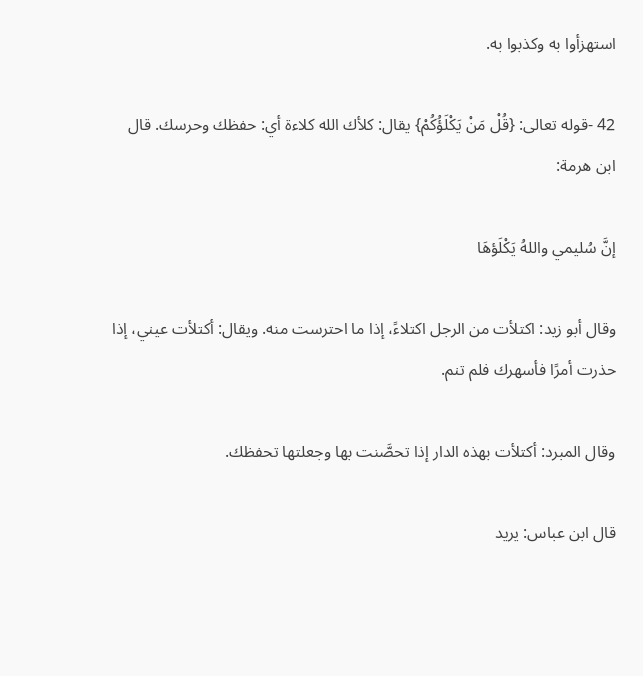استهزأوا به وكذبوا به.

42 -قوله تعالى: {قُلْ مَنْ يَكْلَؤُكُمْ} يقال: كلأك الله كلاءة أي: حفظك وحرسك. قال ابن هرمة:

إنَّ سُليمي واللهُ يَكْلَؤهَا

وقال أبو زيد: اكتلأت من الرجل اكتلاءً، إذا ما احترست منه. ويقال: أكتلأت عيني، إذا حذرت أمرًا فأسهرك فلم تنم.

وقال المبرد: أكتلأت بهذه الدار إذا تحصَّنت بها وجعلتها تحفظك.

قال ابن عباس: يريد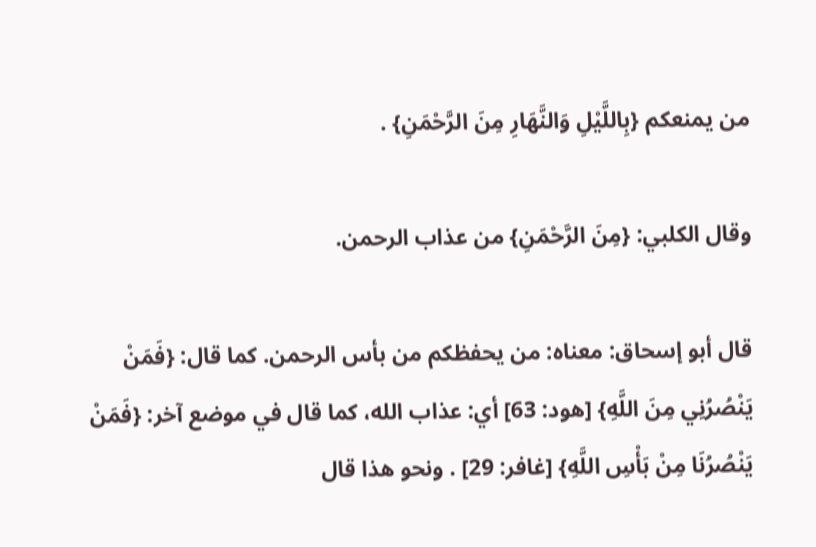من يمنعكم {بِاللَّيْلِ وَالنَّهَارِ مِنَ الرَّحْمَنِ} .

وقال الكلبي: {مِنَ الرَّحْمَنِ} من عذاب الرحمن.

قال أبو إسحاق: معناه: من يحفظكم من بأس الرحمن. كما قال: {فَمَنْ يَنْصُرُنِي مِنَ اللَّهِ} [هود: 63] أي: عذاب الله، كما قال في موضع آخر: {فَمَنْ يَنْصُرُنَا مِنْ بَأْسِ اللَّهِ} [غافر: 29] . ونحو هذا قال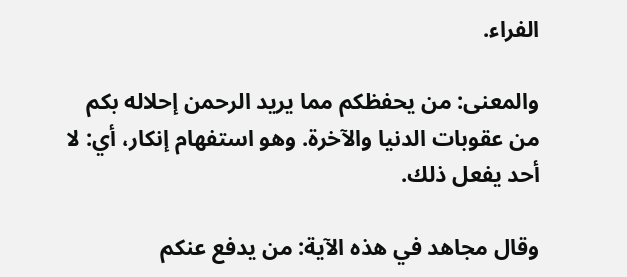الفراء.

والمعنى: من يحفظكم مما يريد الرحمن إحلاله بكم من عقوبات الدنيا والآخرة. وهو استفهام إنكار، أي: لا أحد يفعل ذلك.

وقال مجاهد في هذه الآية: من يدفع عنكم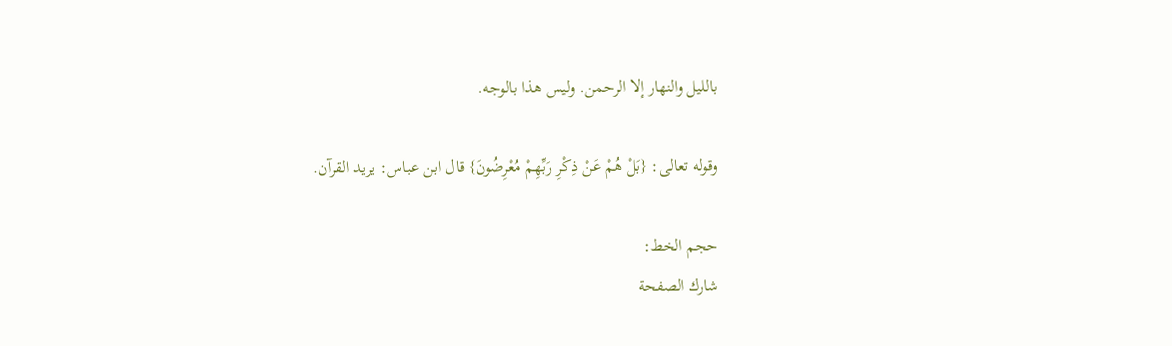بالليل والنهار إلا الرحمن. وليس هذا بالوجه.

وقوله تعالى: {بَلْ هُمْ عَنْ ذِكْرِ رَبِّهِمْ مُعْرِضُونَ} قال ابن عباس: يريد القرآن.

حجم الخط:
شارك الصفحة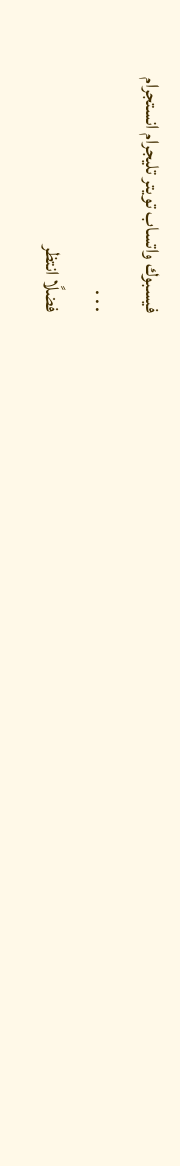فيسبوك واتساب تويتر تليجرام انستجرام
. . .
فضلًا انتظر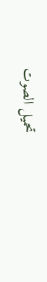تحميل الصوت